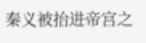秦义被抬进帝宫之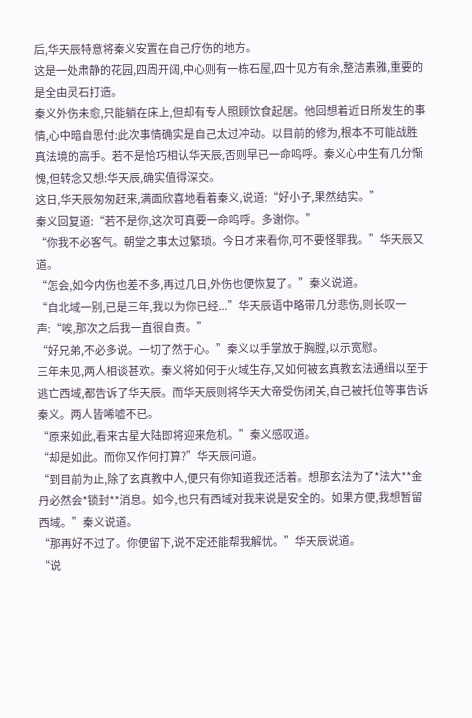后,华天辰特意将秦义安置在自己疗伤的地方。
这是一处肃静的花园,四周开阔,中心则有一栋石屋,四十见方有余,整洁素雅,重要的是全由灵石打造。
秦义外伤未愈,只能躺在床上,但却有专人照顾饮食起居。他回想着近日所发生的事情,心中暗自思付:此次事情确实是自己太过冲动。以目前的修为,根本不可能战胜真法境的高手。若不是恰巧相认华天辰,否则早已一命呜呼。秦义心中生有几分惭愧,但转念又想:华天辰,确实值得深交。
这日,华天辰匆匆赶来,满面欣喜地看着秦义,说道:“好小子,果然结实。”
秦义回复道:“若不是你,这次可真要一命呜呼。多谢你。”
“你我不必客气。朝堂之事太过繁琐。今日才来看你,可不要怪罪我。”华天辰又道。
“怎会,如今内伤也差不多,再过几日,外伤也便恢复了。”秦义说道。
“自北域一别,已是三年,我以为你已经...”华天辰语中略带几分悲伤,则长叹一声:“唉,那次之后我一直很自责。”
“好兄弟,不必多说。一切了然于心。”秦义以手掌放于胸膛,以示宽慰。
三年未见,两人相谈甚欢。秦义将如何于火域生存,又如何被玄真教玄法通缉以至于逃亡西域,都告诉了华天辰。而华天辰则将华天大帝受伤闭关,自己被托位等事告诉秦义。两人皆唏嘘不已。
“原来如此,看来古星大陆即将迎来危机。”秦义感叹道。
“却是如此。而你又作何打算?”华天辰问道。
“到目前为止,除了玄真教中人,便只有你知道我还活着。想那玄法为了*法大**金丹必然会*锁封**消息。如今,也只有西域对我来说是安全的。如果方便,我想暂留西域。”秦义说道。
“那再好不过了。你便留下,说不定还能帮我解忧。”华天辰说道。
“说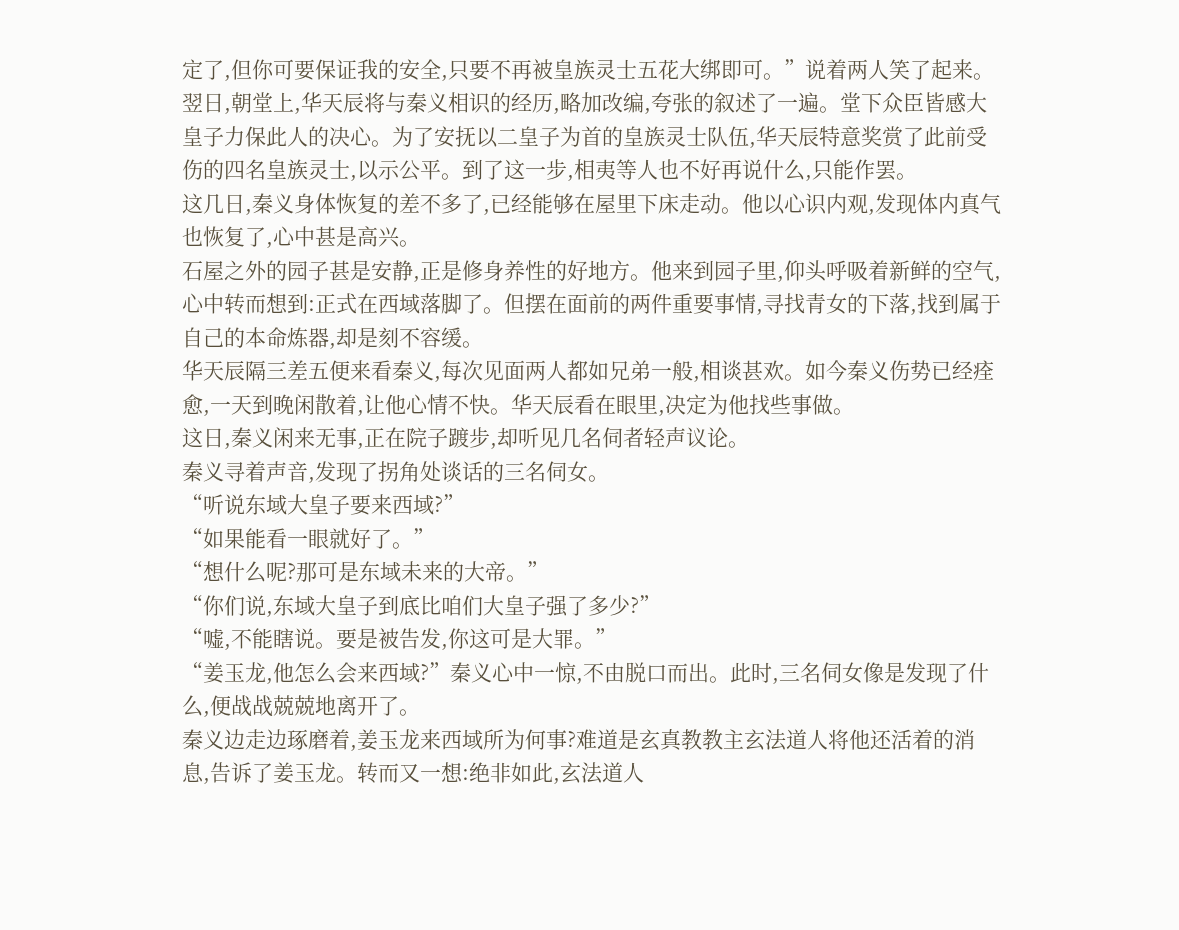定了,但你可要保证我的安全,只要不再被皇族灵士五花大绑即可。”说着两人笑了起来。
翌日,朝堂上,华天辰将与秦义相识的经历,略加改编,夸张的叙述了一遍。堂下众臣皆感大皇子力保此人的决心。为了安抚以二皇子为首的皇族灵士队伍,华天辰特意奖赏了此前受伤的四名皇族灵士,以示公平。到了这一步,相夷等人也不好再说什么,只能作罢。
这几日,秦义身体恢复的差不多了,已经能够在屋里下床走动。他以心识内观,发现体内真气也恢复了,心中甚是高兴。
石屋之外的园子甚是安静,正是修身养性的好地方。他来到园子里,仰头呼吸着新鲜的空气,心中转而想到:正式在西域落脚了。但摆在面前的两件重要事情,寻找青女的下落,找到属于自己的本命炼器,却是刻不容缓。
华天辰隔三差五便来看秦义,每次见面两人都如兄弟一般,相谈甚欢。如今秦义伤势已经痊愈,一天到晚闲散着,让他心情不快。华天辰看在眼里,决定为他找些事做。
这日,秦义闲来无事,正在院子踱步,却听见几名伺者轻声议论。
秦义寻着声音,发现了拐角处谈话的三名伺女。
“听说东域大皇子要来西域?”
“如果能看一眼就好了。”
“想什么呢?那可是东域未来的大帝。”
“你们说,东域大皇子到底比咱们大皇子强了多少?”
“嘘,不能瞎说。要是被告发,你这可是大罪。”
“姜玉龙,他怎么会来西域?”秦义心中一惊,不由脱口而出。此时,三名伺女像是发现了什么,便战战兢兢地离开了。
秦义边走边琢磨着,姜玉龙来西域所为何事?难道是玄真教教主玄法道人将他还活着的消息,告诉了姜玉龙。转而又一想:绝非如此,玄法道人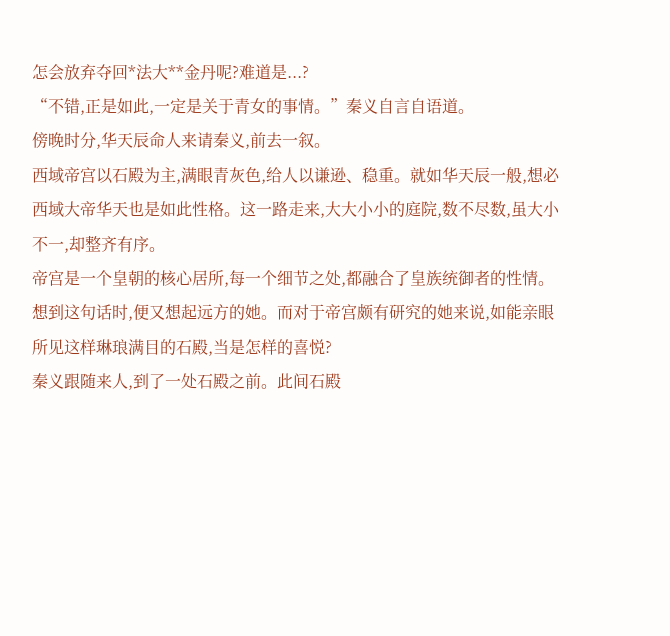怎会放弃夺回*法大**金丹呢?难道是...?
“不错,正是如此,一定是关于青女的事情。”秦义自言自语道。
傍晚时分,华天辰命人来请秦义,前去一叙。
西域帝宫以石殿为主,满眼青灰色,给人以谦逊、稳重。就如华天辰一般,想必西域大帝华天也是如此性格。这一路走来,大大小小的庭院,数不尽数,虽大小不一,却整齐有序。
帝宫是一个皇朝的核心居所,每一个细节之处,都融合了皇族统御者的性情。想到这句话时,便又想起远方的她。而对于帝宫颇有研究的她来说,如能亲眼所见这样琳琅满目的石殿,当是怎样的喜悦?
秦义跟随来人,到了一处石殿之前。此间石殿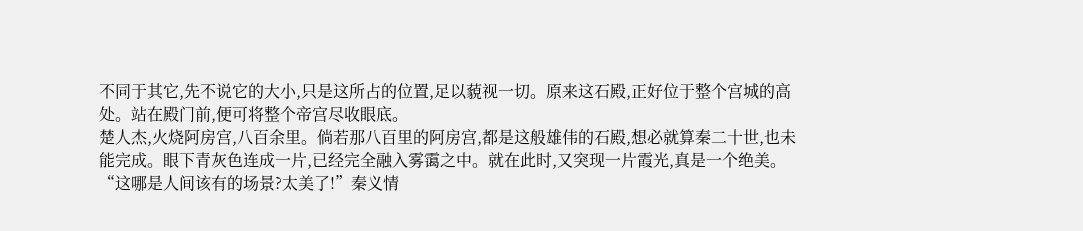不同于其它,先不说它的大小,只是这所占的位置,足以藐视一切。原来这石殿,正好位于整个宫城的高处。站在殿门前,便可将整个帝宫尽收眼底。
楚人杰,火烧阿房宫,八百余里。倘若那八百里的阿房宫,都是这般雄伟的石殿,想必就算秦二十世,也未能完成。眼下青灰色连成一片,已经完全融入雾霭之中。就在此时,又突现一片霞光,真是一个绝美。
“这哪是人间该有的场景?太美了!”秦义情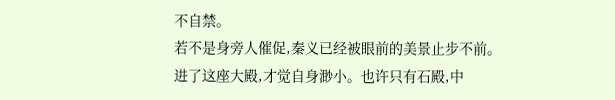不自禁。
若不是身旁人催促,秦义已经被眼前的美景止步不前。
进了这座大殿,才觉自身渺小。也许只有石殿,中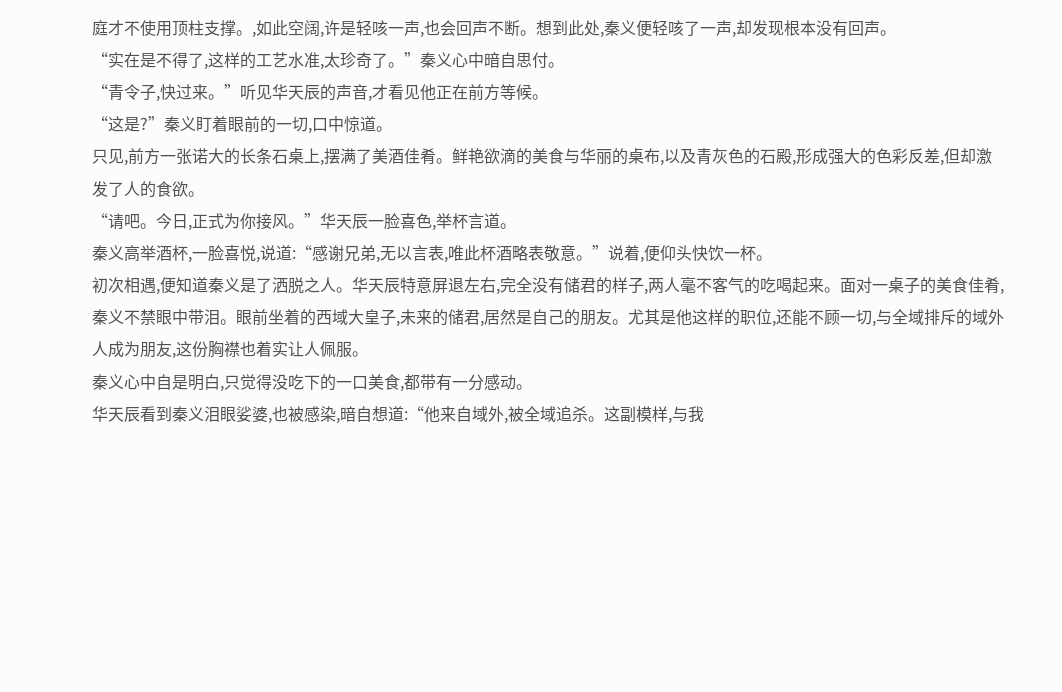庭才不使用顶柱支撑。,如此空阔,许是轻咳一声,也会回声不断。想到此处,秦义便轻咳了一声,却发现根本没有回声。
“实在是不得了,这样的工艺水准,太珍奇了。”秦义心中暗自思付。
“青令子,快过来。”听见华天辰的声音,才看见他正在前方等候。
“这是?”秦义盯着眼前的一切,口中惊道。
只见,前方一张诺大的长条石桌上,摆满了美酒佳肴。鲜艳欲滴的美食与华丽的桌布,以及青灰色的石殿,形成强大的色彩反差,但却激发了人的食欲。
“请吧。今日,正式为你接风。”华天辰一脸喜色,举杯言道。
秦义高举酒杯,一脸喜悦,说道:“感谢兄弟,无以言表,唯此杯酒略表敬意。”说着,便仰头快饮一杯。
初次相遇,便知道秦义是了洒脱之人。华天辰特意屏退左右,完全没有储君的样子,两人毫不客气的吃喝起来。面对一桌子的美食佳肴,秦义不禁眼中带泪。眼前坐着的西域大皇子,未来的储君,居然是自己的朋友。尤其是他这样的职位,还能不顾一切,与全域排斥的域外人成为朋友,这份胸襟也着实让人佩服。
秦义心中自是明白,只觉得没吃下的一口美食,都带有一分感动。
华天辰看到秦义泪眼娑婆,也被感染,暗自想道:“他来自域外,被全域追杀。这副模样,与我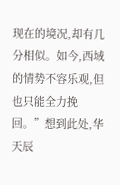现在的境况,却有几分相似。如今,西域的情势不容乐观,但也只能全力挽回。”想到此处,华天辰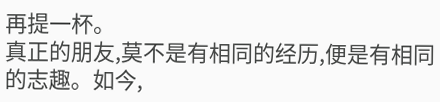再提一杯。
真正的朋友,莫不是有相同的经历,便是有相同的志趣。如今,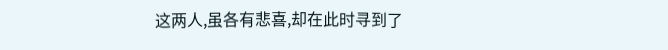这两人,虽各有悲喜,却在此时寻到了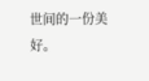世间的一份美好。